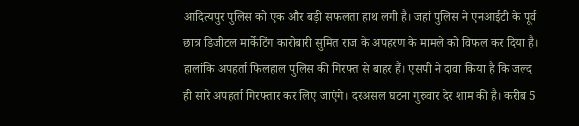आदित्यपुर पुलिस को एक और बड़ी सफलता हाथ लगी है। जहां पुलिस ने एनआईटी के पूर्व छात्र डिजीटल मार्केटिंग कारोबारी सुमित राज के अपहरण के मामले को विफल कर दिया है। हालांकि अपहर्ता फिलहाल पुलिस की गिरफ्त से बाहर हैं। एसपी ने दावा किया है कि जल्द ही सारे अपहर्ता गिरफ्तार कर लिए जाएंगे। दरअसल घटना गुरुवार देर शाम की है। करीब 5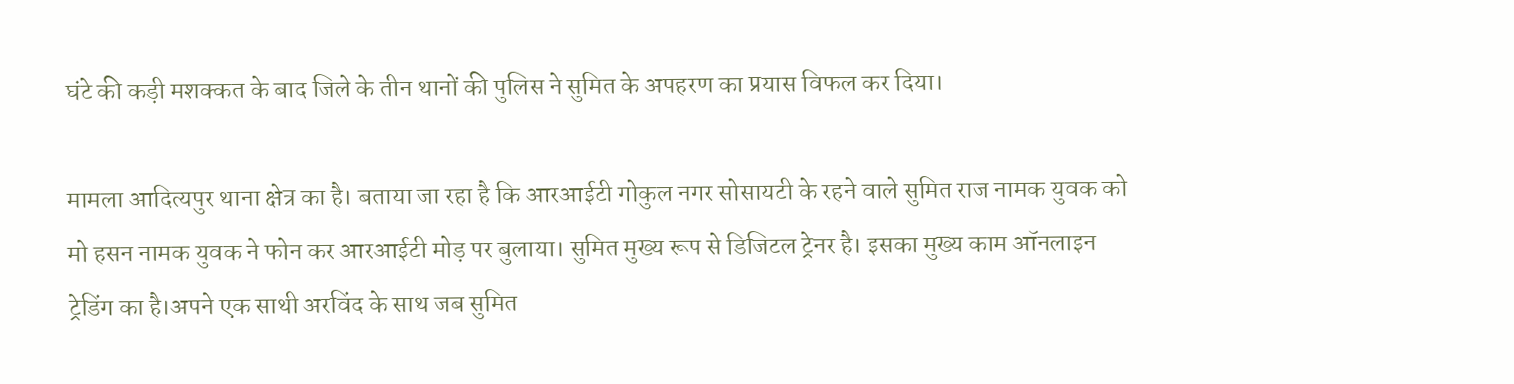घंटे की कड़ी मशक्कत के बाद जिले के तीन थानों की पुलिस ने सुमित के अपहरण का प्रयास विफल कर दिया।

मामला आदित्यपुर थाना क्षेत्र का है। बताया जा रहा है कि आरआईटी गोकुल नगर सोसायटी के रहने वाले सुमित राज नामक युवक को मो हसन नामक युवक ने फोन कर आरआईटी मोड़ पर बुलाया। सुमित मुख्य रूप से डिजिटल ट्रेनर है। इसका मुख्य काम ऑनलाइन ट्रेडिंग का है।अपने एक साथी अरविंद के साथ जब सुमित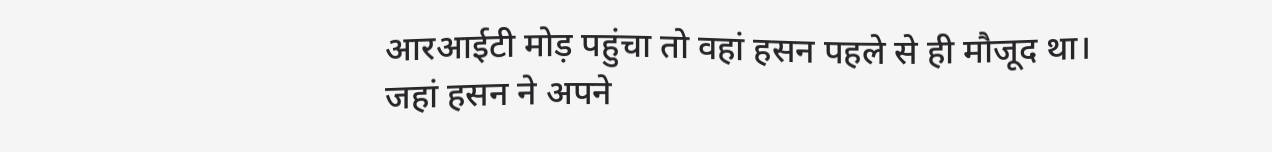आरआईटी मोड़ पहुंचा तो वहां हसन पहले से ही मौजूद था। जहां हसन ने अपने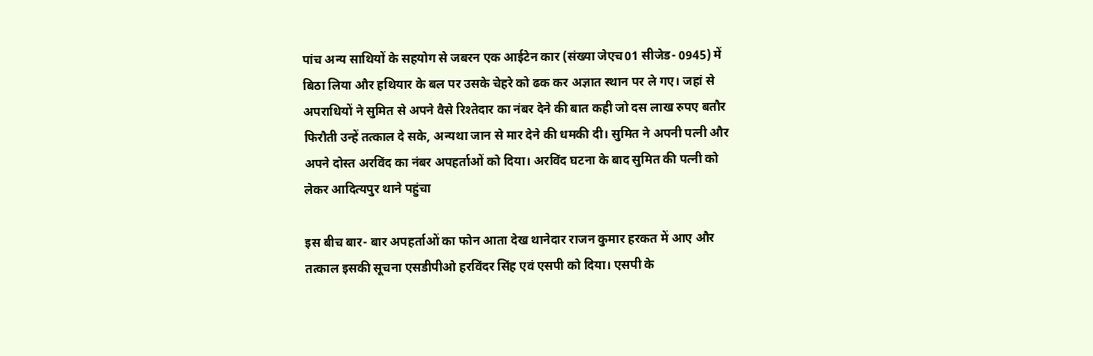पांच अन्य साथियों के सहयोग से जबरन एक आईटेन कार (संख्या जेएच01 सीजेड- 0945) में बिठा लिया और हथियार के बल पर उसके चेहरे को ढक कर अज्ञात स्थान पर ले गए। जहां से अपराधियों ने सुमित से अपने वैसे रिश्तेदार का नंबर देने की बात कही जो दस लाख रुपए बतौर फिरौती उन्हें तत्काल दे सके, अन्यथा जान से मार देने की धमकी दी। सुमित ने अपनी पत्नी और अपने दोस्त अरविंद का नंबर अपहर्ताओं को दिया। अरविंद घटना के बाद सुमित की पत्नी को लेकर आदित्यपुर थाने पहुंचा

इस बीच बार- बार अपहर्ताओं का फोन आता देख थानेदार राजन कुमार हरकत में आए और तत्काल इसकी सूचना एसडीपीओ हरविंदर सिंह एवं एसपी को दिया। एसपी के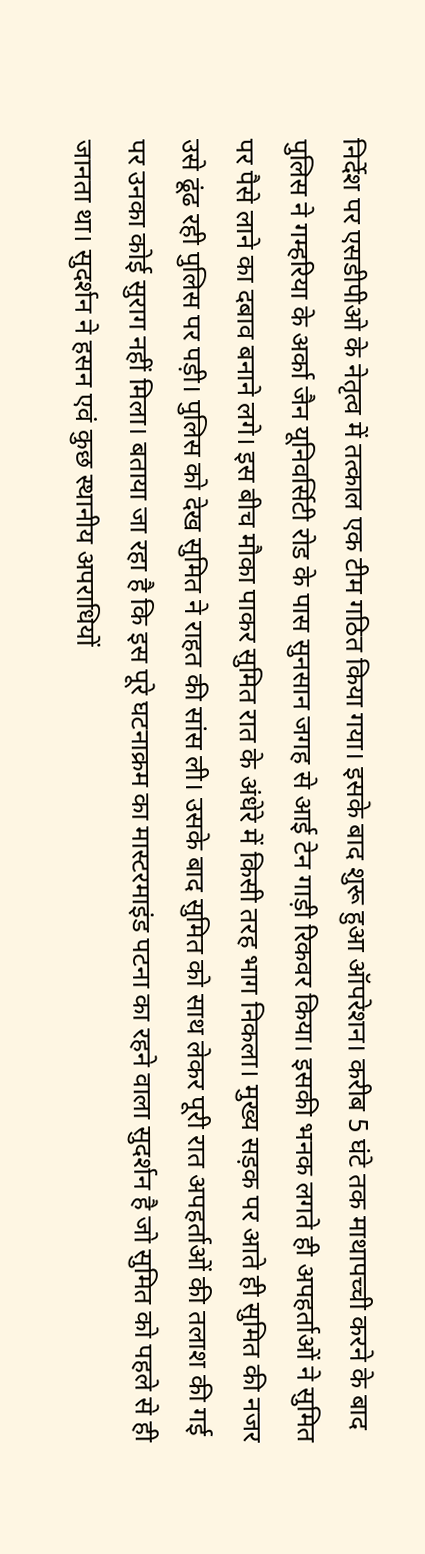निर्देश पर एसडीपीओ के नेतृत्व में तत्काल एक टीम गठित किया गया। इसके बाद शुरू हुआ ऑपरेशन। करीब 5 घंटे तक माथापच्ची करने के बाद पुलिस ने गम्हरिया के अर्का जैन यूनिवर्सिटी रोड के पास सुनसान जगह से आई टेन गाड़ी रिकवर किया। इसकी भनक लगते ही अपहर्ताओं ने सुमित पर पैसे लाने का दबाव बनाने लगे। इस बीच मौका पाकर सुमित रात के अंधेरे में किसी तरह भाग निकला। मुख्य सड़क पर आते ही सुमित की नजर उसे ढूंढ रही पुलिस पर पड़ी। पुलिस को देख सुमित ने राहत की सांस ली। उसके बाद सुमित को साथ लेकर पूरी रात अपहर्ताओं की तलाश की गई पर उनका कोई सुराग नहीं मिला। बताया जा रहा है कि इस पूरे घटनाक्रम का मास्टरमाइंड पटना का रहने वाला सुदर्शन है जो सुमित को पहले से ही जानता था। सुदर्शन ने हसन एवं कुछ स्थानीय अपराधियों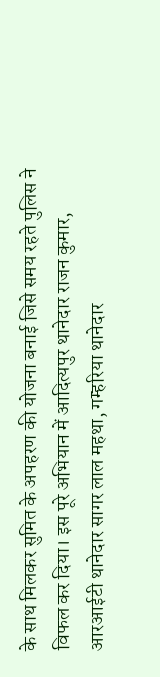के साथ मिलकर सुमित के अपहरण की योजना बनाई जिसे समय रहते पुलिस ने विफल कर दिया। इस पूरे अभियान में आदित्यपुर थानेदार राजन कुमार, आरआईटी थानेदार सागर लाल महथा, गम्हरिया थानेदार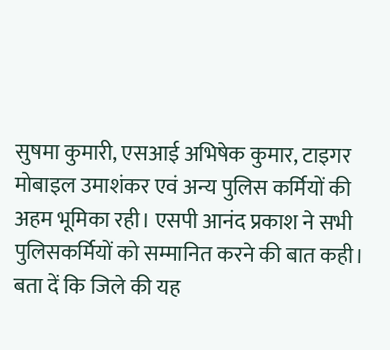सुषमा कुमारी, एसआई अभिषेक कुमार, टाइगर मोबाइल उमाशंकर एवं अन्य पुलिस कर्मियों की अहम भूमिका रही। एसपी आनंद प्रकाश ने सभी पुलिसकर्मियों को सम्मानित करने की बात कही। बता दें कि जिले की यह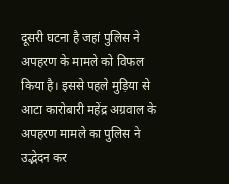दूसरी घटना है जहां पुलिस ने अपहरण के मामले को विफल किया है। इससे पहले मुड़िया से आटा कारोबारी महेंद्र अग्रवाल के अपहरण मामले का पुलिस ने उद्भेदन कर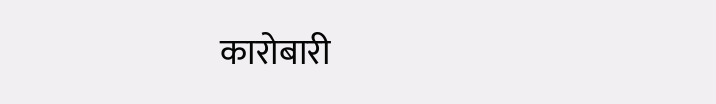कारोबारी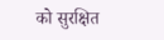को सुरक्षित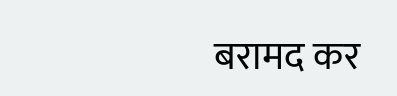बरामद कर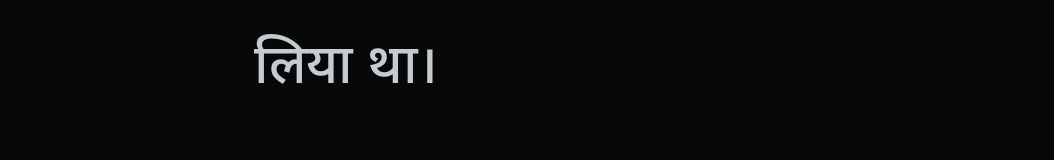लिया था।